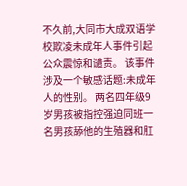不久前,大同市大成双语学校欺凌未成年人事件引起公众震惊和谴责。 该事件涉及一个敏感话题:未成年人的性别。 两名四年级9岁男孩被指控强迫同班一名男孩舔他的生殖器和肛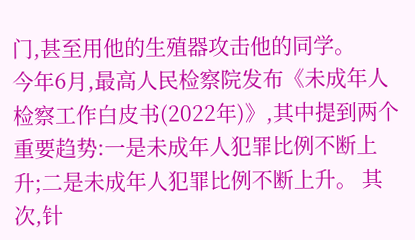门,甚至用他的生殖器攻击他的同学。
今年6月,最高人民检察院发布《未成年人检察工作白皮书(2022年)》,其中提到两个重要趋势:一是未成年人犯罪比例不断上升;二是未成年人犯罪比例不断上升。 其次,针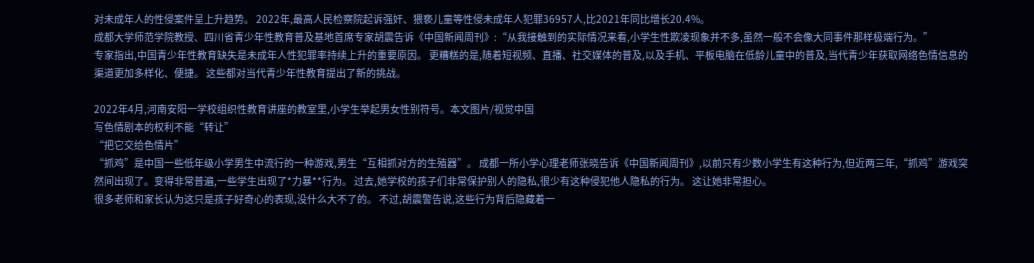对未成年人的性侵案件呈上升趋势。 2022年,最高人民检察院起诉强奸、猥亵儿童等性侵未成年人犯罪36957人,比2021年同比增长20.4%。
成都大学师范学院教授、四川省青少年性教育普及基地首席专家胡震告诉《中国新闻周刊》:“从我接触到的实际情况来看,小学生性欺凌现象并不多,虽然一般不会像大同事件那样极端行为。”
专家指出,中国青少年性教育缺失是未成年人性犯罪率持续上升的重要原因。 更糟糕的是,随着短视频、直播、社交媒体的普及,以及手机、平板电脑在低龄儿童中的普及,当代青少年获取网络色情信息的渠道更加多样化、便捷。 这些都对当代青少年性教育提出了新的挑战。

2022年4月,河南安阳一学校组织性教育讲座的教室里,小学生举起男女性别符号。本文图片/视觉中国
写色情剧本的权利不能“转让”
“把它交给色情片”
“抓鸡”是中国一些低年级小学男生中流行的一种游戏,男生“互相抓对方的生殖器”。 成都一所小学心理老师张晓告诉《中国新闻周刊》,以前只有少数小学生有这种行为,但近两三年,“抓鸡”游戏突然间出现了。变得非常普遍,一些学生出现了*力暴**行为。 过去,她学校的孩子们非常保护别人的隐私,很少有这种侵犯他人隐私的行为。 这让她非常担心。
很多老师和家长认为这只是孩子好奇心的表现,没什么大不了的。 不过,胡震警告说,这些行为背后隐藏着一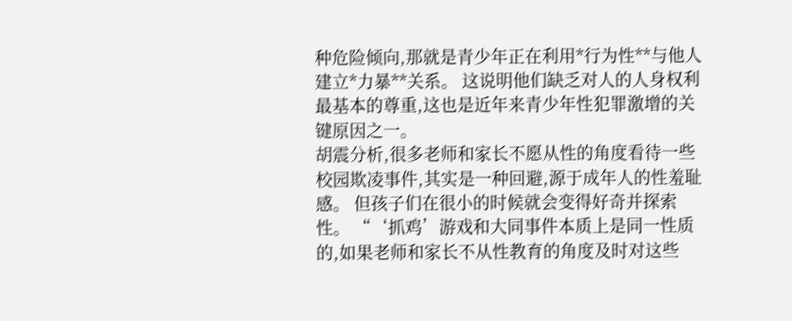种危险倾向,那就是青少年正在利用*行为性**与他人建立*力暴**关系。 这说明他们缺乏对人的人身权利最基本的尊重,这也是近年来青少年性犯罪激增的关键原因之一。
胡震分析,很多老师和家长不愿从性的角度看待一些校园欺凌事件,其实是一种回避,源于成年人的性羞耻感。 但孩子们在很小的时候就会变得好奇并探索性。 “‘抓鸡’游戏和大同事件本质上是同一性质的,如果老师和家长不从性教育的角度及时对这些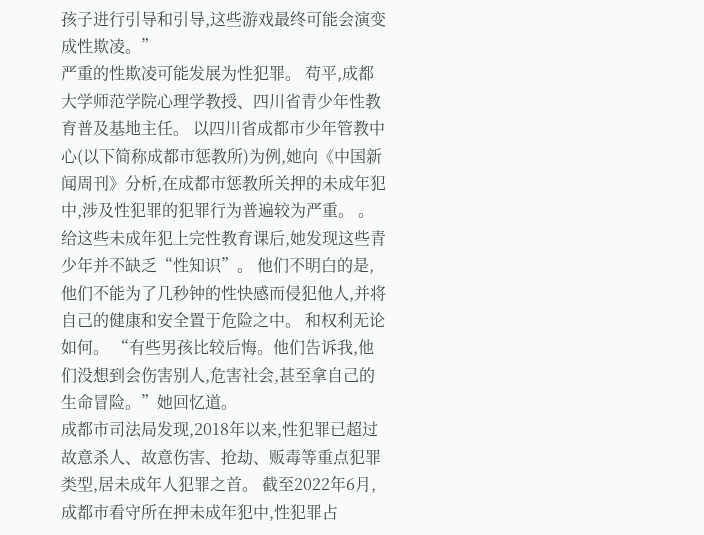孩子进行引导和引导,这些游戏最终可能会演变成性欺凌。”
严重的性欺凌可能发展为性犯罪。 苟平,成都大学师范学院心理学教授、四川省青少年性教育普及基地主任。 以四川省成都市少年管教中心(以下简称成都市惩教所)为例,她向《中国新闻周刊》分析,在成都市惩教所关押的未成年犯中,涉及性犯罪的犯罪行为普遍较为严重。 。 给这些未成年犯上完性教育课后,她发现这些青少年并不缺乏“性知识”。 他们不明白的是,他们不能为了几秒钟的性快感而侵犯他人,并将自己的健康和安全置于危险之中。 和权利无论如何。 “有些男孩比较后悔。他们告诉我,他们没想到会伤害别人,危害社会,甚至拿自己的生命冒险。”她回忆道。
成都市司法局发现,2018年以来,性犯罪已超过故意杀人、故意伤害、抢劫、贩毒等重点犯罪类型,居未成年人犯罪之首。 截至2022年6月,成都市看守所在押未成年犯中,性犯罪占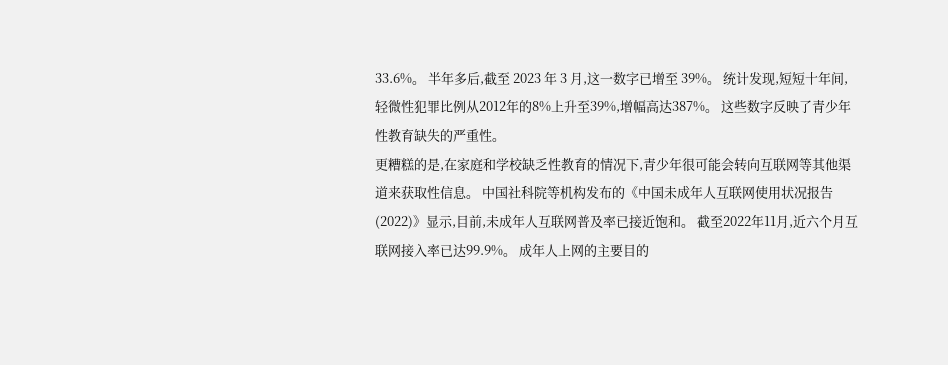33.6%。 半年多后,截至 2023 年 3 月,这一数字已增至 39%。 统计发现,短短十年间,轻微性犯罪比例从2012年的8%上升至39%,增幅高达387%。 这些数字反映了青少年性教育缺失的严重性。
更糟糕的是,在家庭和学校缺乏性教育的情况下,青少年很可能会转向互联网等其他渠道来获取性信息。 中国社科院等机构发布的《中国未成年人互联网使用状况报告(2022)》显示,目前,未成年人互联网普及率已接近饱和。 截至2022年11月,近六个月互联网接入率已达99.9%。 成年人上网的主要目的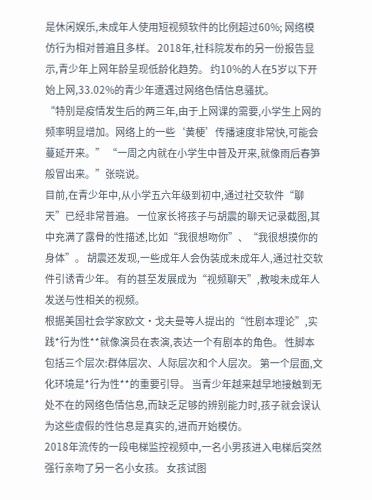是休闲娱乐,未成年人使用短视频软件的比例超过60%; 网络模仿行为相对普遍且多样。 2018年,社科院发布的另一份报告显示,青少年上网年龄呈现低龄化趋势。 约10%的人在5岁以下开始上网,33.02%的青少年遭遇过网络色情信息骚扰。
“特别是疫情发生后的两三年,由于上网课的需要,小学生上网的频率明显增加。网络上的一些‘黄梗’传播速度非常快,可能会蔓延开来。” “一周之内就在小学生中普及开来,就像雨后春笋般冒出来。”张晓说。
目前,在青少年中,从小学五六年级到初中,通过社交软件“聊天”已经非常普遍。 一位家长将孩子与胡震的聊天记录截图,其中充满了露骨的性描述,比如“我很想吻你”、“我很想摸你的身体”。 胡震还发现,一些成年人会伪装成未成年人,通过社交软件引诱青少年。 有的甚至发展成为“视频聊天”,教唆未成年人发送与性相关的视频。
根据美国社会学家欧文·戈夫曼等人提出的“性剧本理论”,实践*行为性**就像演员在表演,表达一个有剧本的角色。 性脚本包括三个层次:群体层次、人际层次和个人层次。 第一个层面,文化环境是*行为性**的重要引导。 当青少年越来越早地接触到无处不在的网络色情信息,而缺乏足够的辨别能力时,孩子就会误认为这些虚假的性信息是真实的,进而开始模仿。
2018年流传的一段电梯监控视频中,一名小男孩进入电梯后突然强行亲吻了另一名小女孩。 女孩试图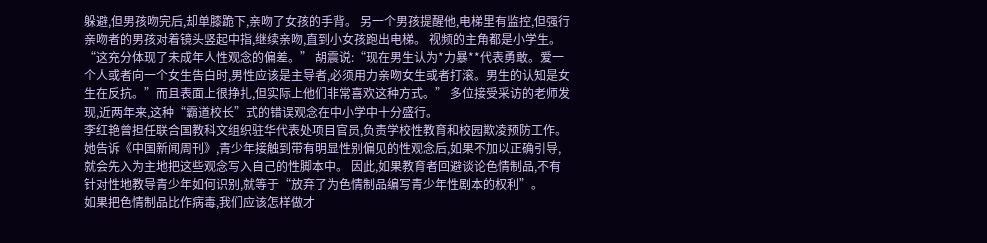躲避,但男孩吻完后,却单膝跪下,亲吻了女孩的手背。 另一个男孩提醒他,电梯里有监控,但强行亲吻者的男孩对着镜头竖起中指,继续亲吻,直到小女孩跑出电梯。 视频的主角都是小学生。
“这充分体现了未成年人性观念的偏差。” 胡震说:“现在男生认为*力暴**代表勇敢。爱一个人或者向一个女生告白时,男性应该是主导者,必须用力亲吻女生或者打滚。男生的认知是女生在反抗。”而且表面上很挣扎,但实际上他们非常喜欢这种方式。” 多位接受采访的老师发现,近两年来,这种“霸道校长”式的错误观念在中小学中十分盛行。
李红艳曾担任联合国教科文组织驻华代表处项目官员,负责学校性教育和校园欺凌预防工作。 她告诉《中国新闻周刊》,青少年接触到带有明显性别偏见的性观念后,如果不加以正确引导,就会先入为主地把这些观念写入自己的性脚本中。 因此,如果教育者回避谈论色情制品,不有针对性地教导青少年如何识别,就等于“放弃了为色情制品编写青少年性剧本的权利”。
如果把色情制品比作病毒,我们应该怎样做才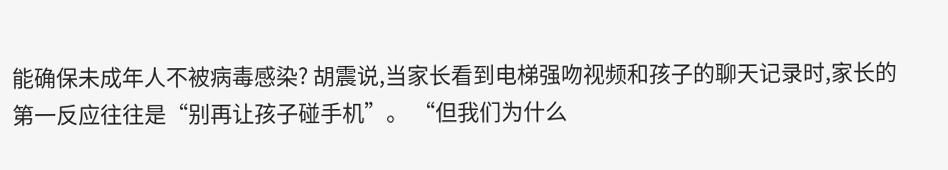能确保未成年人不被病毒感染? 胡震说,当家长看到电梯强吻视频和孩子的聊天记录时,家长的第一反应往往是“别再让孩子碰手机”。 “但我们为什么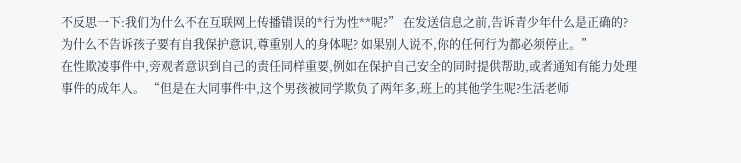不反思一下:我们为什么不在互联网上传播错误的*行为性**呢?” 在发送信息之前,告诉青少年什么是正确的? 为什么不告诉孩子要有自我保护意识,尊重别人的身体呢? 如果别人说不,你的任何行为都必须停止。”
在性欺凌事件中,旁观者意识到自己的责任同样重要,例如在保护自己安全的同时提供帮助,或者通知有能力处理事件的成年人。 “但是在大同事件中,这个男孩被同学欺负了两年多,班上的其他学生呢?生活老师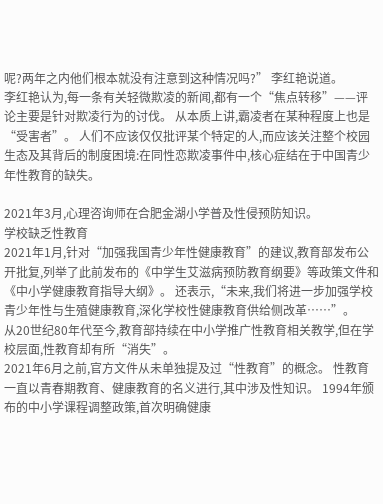呢?两年之内他们根本就没有注意到这种情况吗?” 李红艳说道。
李红艳认为,每一条有关轻微欺凌的新闻,都有一个“焦点转移”——评论主要是针对欺凌行为的讨伐。 从本质上讲,霸凌者在某种程度上也是“受害者”。 人们不应该仅仅批评某个特定的人,而应该关注整个校园生态及其背后的制度困境:在同性恋欺凌事件中,核心症结在于中国青少年性教育的缺失。

2021年3月,心理咨询师在合肥金湖小学普及性侵预防知识。
学校缺乏性教育
2021年1月,针对“加强我国青少年性健康教育”的建议,教育部发布公开批复,列举了此前发布的《中学生艾滋病预防教育纲要》等政策文件和《中小学健康教育指导大纲》。 还表示,“未来,我们将进一步加强学校青少年性与生殖健康教育,深化学校性健康教育供给侧改革……”。
从20世纪80年代至今,教育部持续在中小学推广性教育相关教学,但在学校层面,性教育却有所“消失”。
2021年6月之前,官方文件从未单独提及过“性教育”的概念。 性教育一直以青春期教育、健康教育的名义进行,其中涉及性知识。 1994年颁布的中小学课程调整政策,首次明确健康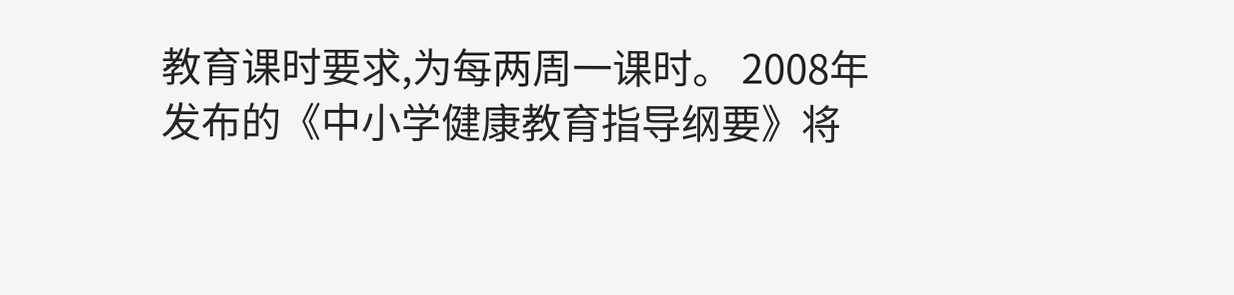教育课时要求,为每两周一课时。 2008年发布的《中小学健康教育指导纲要》将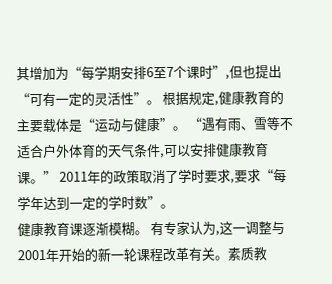其增加为“每学期安排6至7个课时”,但也提出“可有一定的灵活性”。 根据规定,健康教育的主要载体是“运动与健康”。 “遇有雨、雪等不适合户外体育的天气条件,可以安排健康教育课。” 2011年的政策取消了学时要求,要求“每学年达到一定的学时数”。
健康教育课逐渐模糊。 有专家认为,这一调整与2001年开始的新一轮课程改革有关。素质教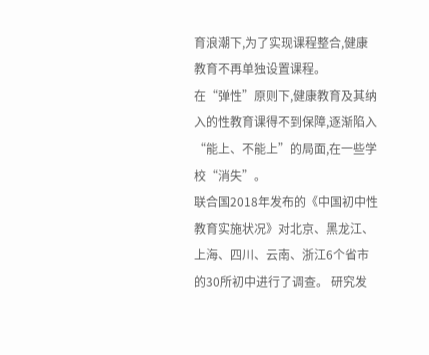育浪潮下,为了实现课程整合,健康教育不再单独设置课程。
在“弹性”原则下,健康教育及其纳入的性教育课得不到保障,逐渐陷入“能上、不能上”的局面,在一些学校“消失”。
联合国2018年发布的《中国初中性教育实施状况》对北京、黑龙江、上海、四川、云南、浙江6个省市的30所初中进行了调查。 研究发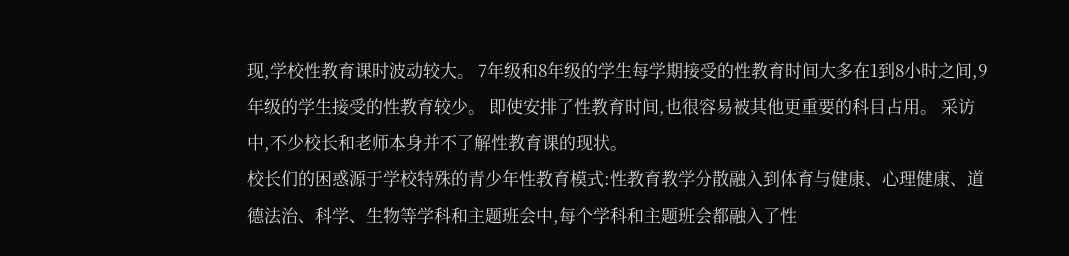现,学校性教育课时波动较大。 7年级和8年级的学生每学期接受的性教育时间大多在1到8小时之间,9年级的学生接受的性教育较少。 即使安排了性教育时间,也很容易被其他更重要的科目占用。 采访中,不少校长和老师本身并不了解性教育课的现状。
校长们的困惑源于学校特殊的青少年性教育模式:性教育教学分散融入到体育与健康、心理健康、道德法治、科学、生物等学科和主题班会中,每个学科和主题班会都融入了性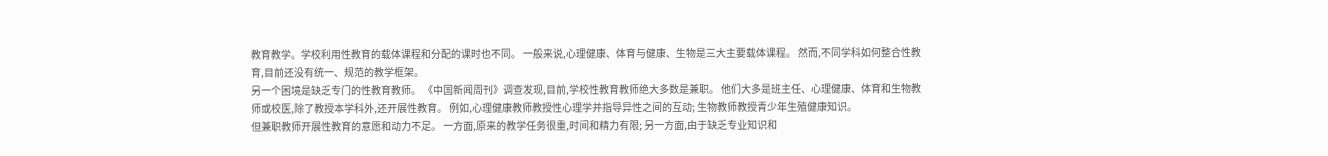教育教学。学校利用性教育的载体课程和分配的课时也不同。 一般来说,心理健康、体育与健康、生物是三大主要载体课程。 然而,不同学科如何整合性教育,目前还没有统一、规范的教学框架。
另一个困境是缺乏专门的性教育教师。 《中国新闻周刊》调查发现,目前,学校性教育教师绝大多数是兼职。 他们大多是班主任、心理健康、体育和生物教师或校医,除了教授本学科外,还开展性教育。 例如,心理健康教师教授性心理学并指导异性之间的互动; 生物教师教授青少年生殖健康知识。
但兼职教师开展性教育的意愿和动力不足。 一方面,原来的教学任务很重,时间和精力有限; 另一方面,由于缺乏专业知识和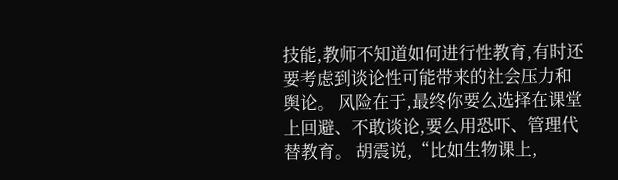技能,教师不知道如何进行性教育,有时还要考虑到谈论性可能带来的社会压力和舆论。 风险在于,最终你要么选择在课堂上回避、不敢谈论,要么用恐吓、管理代替教育。 胡震说,“比如生物课上,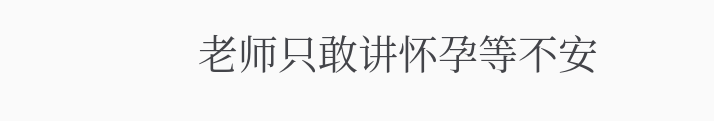老师只敢讲怀孕等不安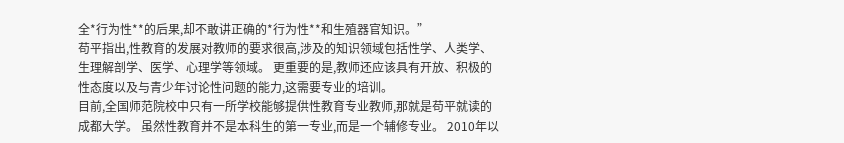全*行为性**的后果,却不敢讲正确的*行为性**和生殖器官知识。”
苟平指出,性教育的发展对教师的要求很高,涉及的知识领域包括性学、人类学、生理解剖学、医学、心理学等领域。 更重要的是,教师还应该具有开放、积极的性态度以及与青少年讨论性问题的能力,这需要专业的培训。
目前,全国师范院校中只有一所学校能够提供性教育专业教师,那就是苟平就读的成都大学。 虽然性教育并不是本科生的第一专业,而是一个辅修专业。 2010年以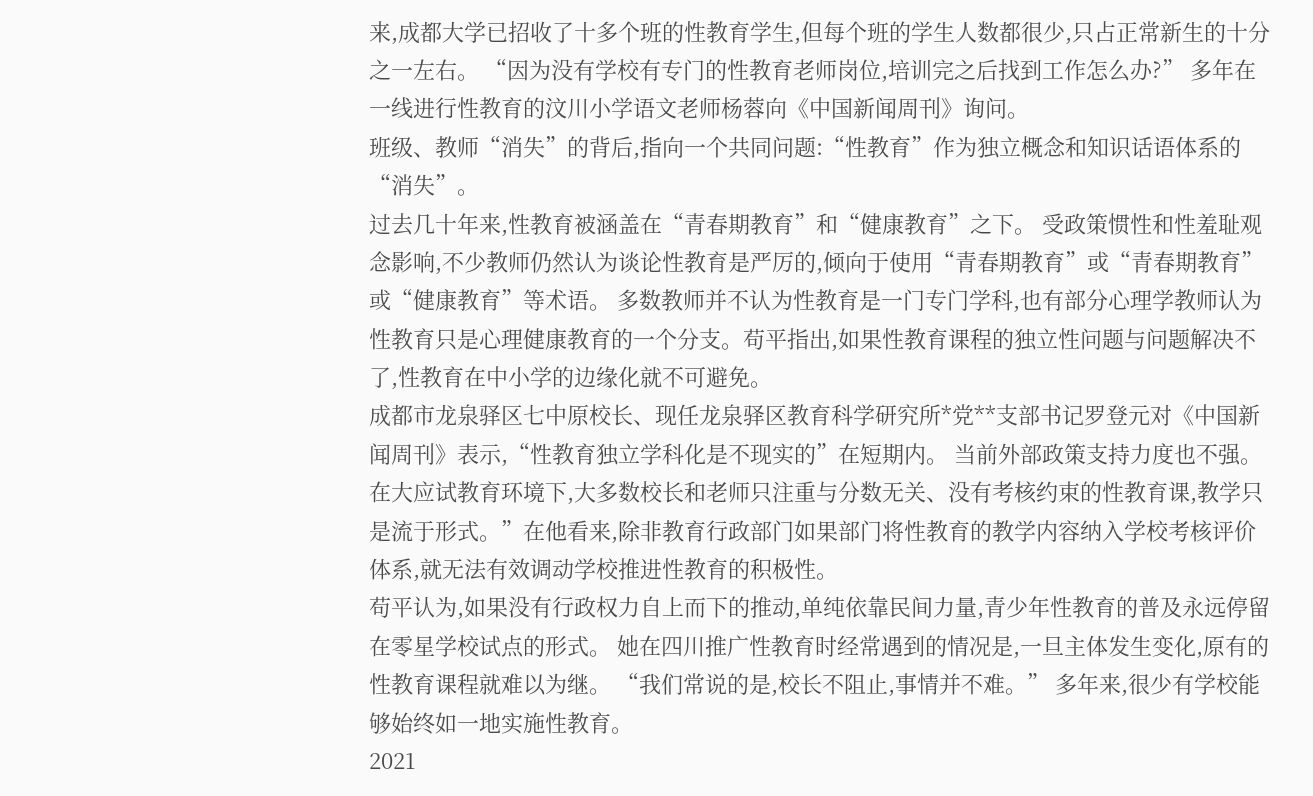来,成都大学已招收了十多个班的性教育学生,但每个班的学生人数都很少,只占正常新生的十分之一左右。 “因为没有学校有专门的性教育老师岗位,培训完之后找到工作怎么办?” 多年在一线进行性教育的汶川小学语文老师杨蓉向《中国新闻周刊》询问。
班级、教师“消失”的背后,指向一个共同问题:“性教育”作为独立概念和知识话语体系的“消失”。
过去几十年来,性教育被涵盖在“青春期教育”和“健康教育”之下。 受政策惯性和性羞耻观念影响,不少教师仍然认为谈论性教育是严厉的,倾向于使用“青春期教育”或“青春期教育”或“健康教育”等术语。 多数教师并不认为性教育是一门专门学科,也有部分心理学教师认为性教育只是心理健康教育的一个分支。苟平指出,如果性教育课程的独立性问题与问题解决不了,性教育在中小学的边缘化就不可避免。
成都市龙泉驿区七中原校长、现任龙泉驿区教育科学研究所*党**支部书记罗登元对《中国新闻周刊》表示,“性教育独立学科化是不现实的”在短期内。 当前外部政策支持力度也不强。 在大应试教育环境下,大多数校长和老师只注重与分数无关、没有考核约束的性教育课,教学只是流于形式。”在他看来,除非教育行政部门如果部门将性教育的教学内容纳入学校考核评价体系,就无法有效调动学校推进性教育的积极性。
苟平认为,如果没有行政权力自上而下的推动,单纯依靠民间力量,青少年性教育的普及永远停留在零星学校试点的形式。 她在四川推广性教育时经常遇到的情况是,一旦主体发生变化,原有的性教育课程就难以为继。 “我们常说的是,校长不阻止,事情并不难。” 多年来,很少有学校能够始终如一地实施性教育。
2021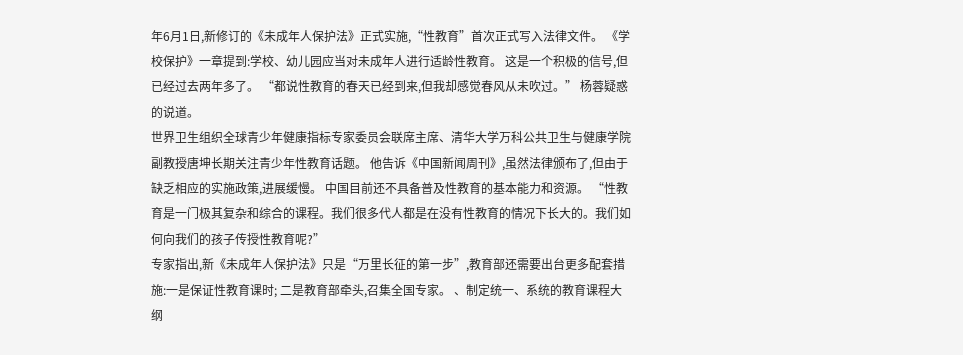年6月1日,新修订的《未成年人保护法》正式实施,“性教育”首次正式写入法律文件。 《学校保护》一章提到:学校、幼儿园应当对未成年人进行适龄性教育。 这是一个积极的信号,但已经过去两年多了。 “都说性教育的春天已经到来,但我却感觉春风从未吹过。” 杨蓉疑惑的说道。
世界卫生组织全球青少年健康指标专家委员会联席主席、清华大学万科公共卫生与健康学院副教授唐坤长期关注青少年性教育话题。 他告诉《中国新闻周刊》,虽然法律颁布了,但由于缺乏相应的实施政策,进展缓慢。 中国目前还不具备普及性教育的基本能力和资源。 “性教育是一门极其复杂和综合的课程。我们很多代人都是在没有性教育的情况下长大的。我们如何向我们的孩子传授性教育呢?”
专家指出,新《未成年人保护法》只是“万里长征的第一步”,教育部还需要出台更多配套措施:一是保证性教育课时; 二是教育部牵头,召集全国专家。 、制定统一、系统的教育课程大纲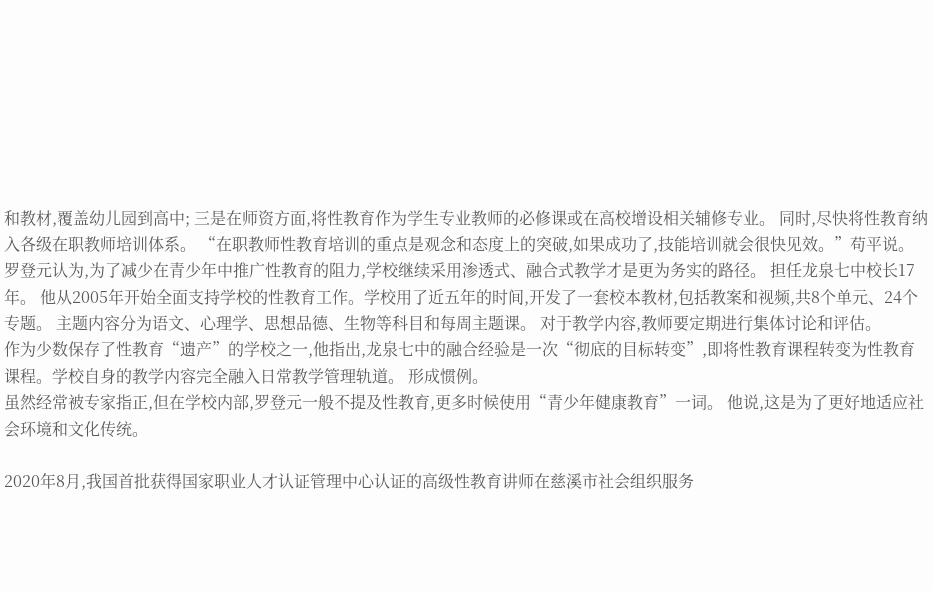和教材,覆盖幼儿园到高中; 三是在师资方面,将性教育作为学生专业教师的必修课或在高校增设相关辅修专业。 同时,尽快将性教育纳入各级在职教师培训体系。 “在职教师性教育培训的重点是观念和态度上的突破,如果成功了,技能培训就会很快见效。”苟平说。
罗登元认为,为了减少在青少年中推广性教育的阻力,学校继续采用渗透式、融合式教学才是更为务实的路径。 担任龙泉七中校长17年。 他从2005年开始全面支持学校的性教育工作。学校用了近五年的时间,开发了一套校本教材,包括教案和视频,共8个单元、24个专题。 主题内容分为语文、心理学、思想品德、生物等科目和每周主题课。 对于教学内容,教师要定期进行集体讨论和评估。
作为少数保存了性教育“遗产”的学校之一,他指出,龙泉七中的融合经验是一次“彻底的目标转变”,即将性教育课程转变为性教育课程。学校自身的教学内容完全融入日常教学管理轨道。 形成惯例。
虽然经常被专家指正,但在学校内部,罗登元一般不提及性教育,更多时候使用“青少年健康教育”一词。 他说,这是为了更好地适应社会环境和文化传统。

2020年8月,我国首批获得国家职业人才认证管理中心认证的高级性教育讲师在慈溪市社会组织服务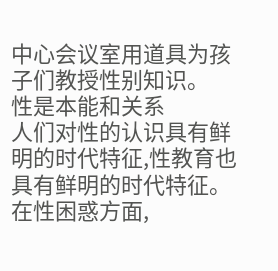中心会议室用道具为孩子们教授性别知识。
性是本能和关系
人们对性的认识具有鲜明的时代特征,性教育也具有鲜明的时代特征。
在性困惑方面,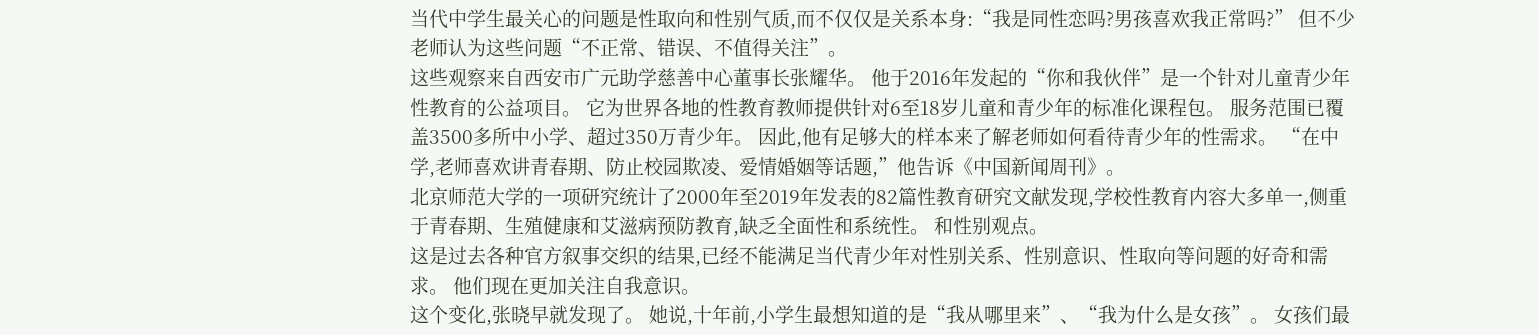当代中学生最关心的问题是性取向和性别气质,而不仅仅是关系本身:“我是同性恋吗?男孩喜欢我正常吗?” 但不少老师认为这些问题“不正常、错误、不值得关注”。
这些观察来自西安市广元助学慈善中心董事长张耀华。 他于2016年发起的“你和我伙伴”是一个针对儿童青少年性教育的公益项目。 它为世界各地的性教育教师提供针对6至18岁儿童和青少年的标准化课程包。 服务范围已覆盖3500多所中小学、超过350万青少年。 因此,他有足够大的样本来了解老师如何看待青少年的性需求。 “在中学,老师喜欢讲青春期、防止校园欺凌、爱情婚姻等话题,”他告诉《中国新闻周刊》。
北京师范大学的一项研究统计了2000年至2019年发表的82篇性教育研究文献发现,学校性教育内容大多单一,侧重于青春期、生殖健康和艾滋病预防教育,缺乏全面性和系统性。 和性别观点。
这是过去各种官方叙事交织的结果,已经不能满足当代青少年对性别关系、性别意识、性取向等问题的好奇和需求。 他们现在更加关注自我意识。
这个变化,张晓早就发现了。 她说,十年前,小学生最想知道的是“我从哪里来”、“我为什么是女孩”。 女孩们最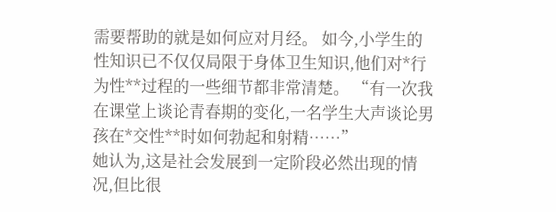需要帮助的就是如何应对月经。 如今,小学生的性知识已不仅仅局限于身体卫生知识,他们对*行为性**过程的一些细节都非常清楚。 “有一次我在课堂上谈论青春期的变化,一名学生大声谈论男孩在*交性**时如何勃起和射精……”
她认为,这是社会发展到一定阶段必然出现的情况,但比很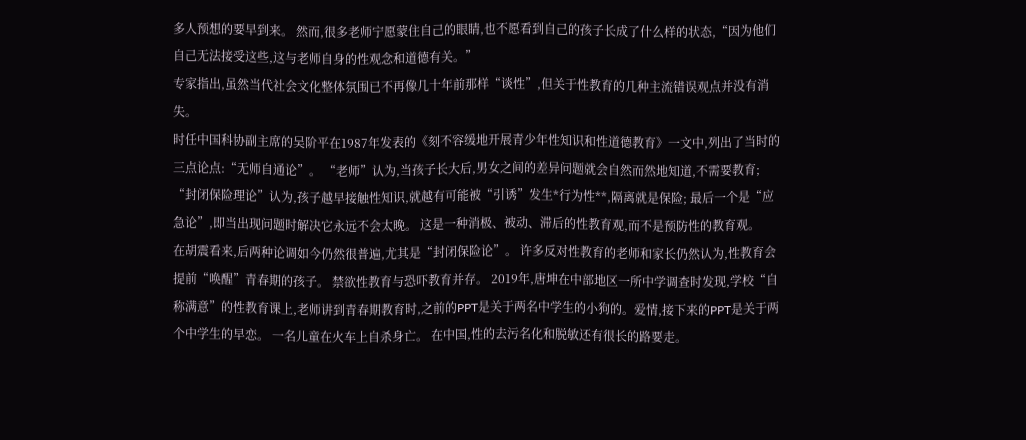多人预想的要早到来。 然而,很多老师宁愿蒙住自己的眼睛,也不愿看到自己的孩子长成了什么样的状态,“因为他们自己无法接受这些,这与老师自身的性观念和道德有关。”
专家指出,虽然当代社会文化整体氛围已不再像几十年前那样“谈性”,但关于性教育的几种主流错误观点并没有消失。
时任中国科协副主席的吴阶平在1987年发表的《刻不容缓地开展青少年性知识和性道德教育》一文中,列出了当时的三点论点:“无师自通论”。 “老师”认为,当孩子长大后,男女之间的差异问题就会自然而然地知道,不需要教育; “封闭保险理论”认为,孩子越早接触性知识,就越有可能被“引诱”发生*行为性**,隔离就是保险; 最后一个是“应急论”,即当出现问题时解决它永远不会太晚。 这是一种消极、被动、滞后的性教育观,而不是预防性的教育观。
在胡震看来,后两种论调如今仍然很普遍,尤其是“封闭保险论”。 许多反对性教育的老师和家长仍然认为,性教育会提前“唤醒”青春期的孩子。 禁欲性教育与恐吓教育并存。 2019年,唐坤在中部地区一所中学调查时发现,学校“自称满意”的性教育课上,老师讲到青春期教育时,之前的PPT是关于两名中学生的小狗的。爱情,接下来的PPT是关于两个中学生的早恋。 一名儿童在火车上自杀身亡。 在中国,性的去污名化和脱敏还有很长的路要走。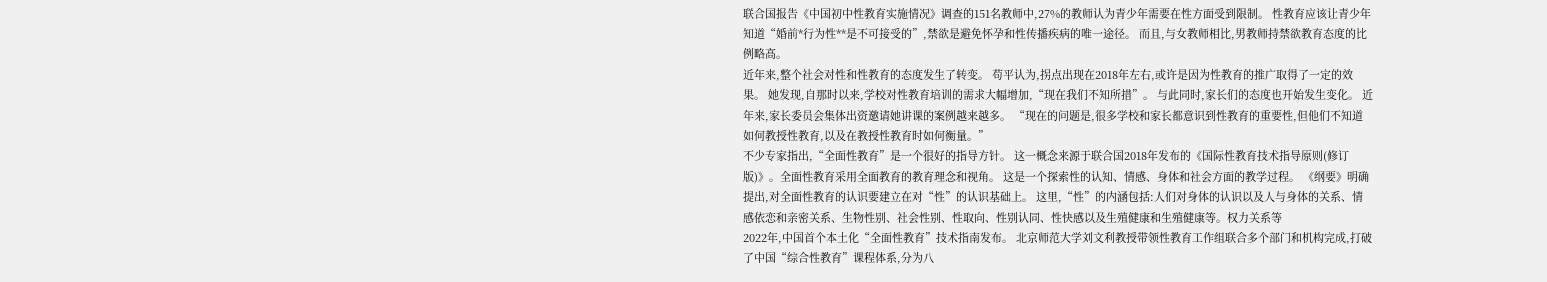联合国报告《中国初中性教育实施情况》调查的151名教师中,27%的教师认为青少年需要在性方面受到限制。 性教育应该让青少年知道“婚前*行为性**是不可接受的”,禁欲是避免怀孕和性传播疾病的唯一途径。 而且,与女教师相比,男教师持禁欲教育态度的比例略高。
近年来,整个社会对性和性教育的态度发生了转变。 苟平认为,拐点出现在2018年左右,或许是因为性教育的推广取得了一定的效果。 她发现,自那时以来,学校对性教育培训的需求大幅增加,“现在我们不知所措”。 与此同时,家长们的态度也开始发生变化。 近年来,家长委员会集体出资邀请她讲课的案例越来越多。 “现在的问题是,很多学校和家长都意识到性教育的重要性,但他们不知道如何教授性教育,以及在教授性教育时如何衡量。”
不少专家指出,“全面性教育”是一个很好的指导方针。 这一概念来源于联合国2018年发布的《国际性教育技术指导原则(修订版)》。全面性教育采用全面教育的教育理念和视角。 这是一个探索性的认知、情感、身体和社会方面的教学过程。 《纲要》明确提出,对全面性教育的认识要建立在对“性”的认识基础上。 这里,“性”的内涵包括:人们对身体的认识以及人与身体的关系、情感依恋和亲密关系、生物性别、社会性别、性取向、性别认同、性快感以及生殖健康和生殖健康等。权力关系等
2022年,中国首个本土化“全面性教育”技术指南发布。 北京师范大学刘文利教授带领性教育工作组联合多个部门和机构完成,打破了中国“综合性教育”课程体系,分为八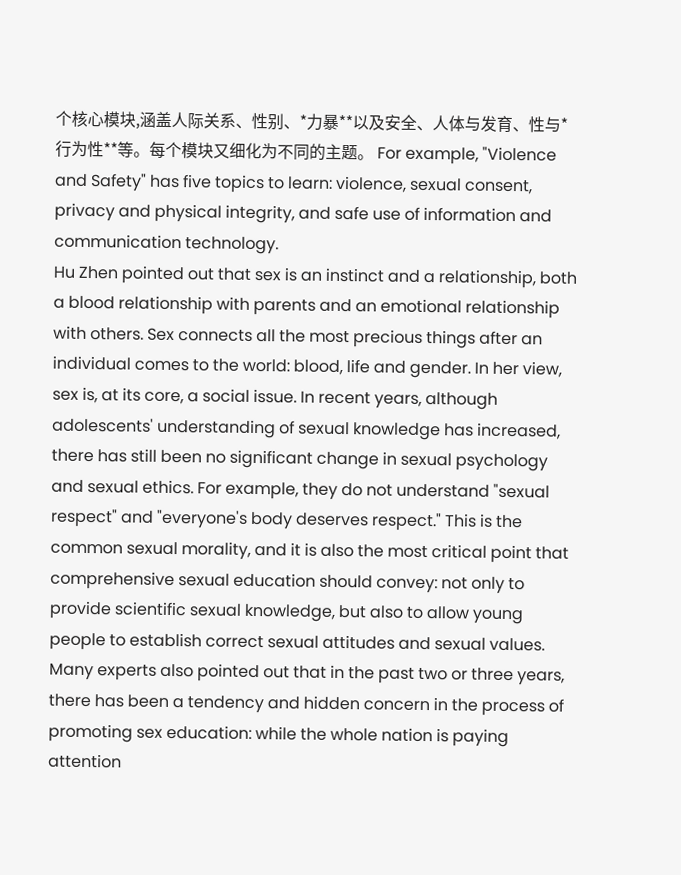个核心模块,涵盖人际关系、性别、*力暴**以及安全、人体与发育、性与*行为性**等。每个模块又细化为不同的主题。 For example, "Violence and Safety" has five topics to learn: violence, sexual consent, privacy and physical integrity, and safe use of information and communication technology.
Hu Zhen pointed out that sex is an instinct and a relationship, both a blood relationship with parents and an emotional relationship with others. Sex connects all the most precious things after an individual comes to the world: blood, life and gender. In her view, sex is, at its core, a social issue. In recent years, although adolescents' understanding of sexual knowledge has increased, there has still been no significant change in sexual psychology and sexual ethics. For example, they do not understand "sexual respect" and "everyone's body deserves respect." This is the common sexual morality, and it is also the most critical point that comprehensive sexual education should convey: not only to provide scientific sexual knowledge, but also to allow young people to establish correct sexual attitudes and sexual values.
Many experts also pointed out that in the past two or three years, there has been a tendency and hidden concern in the process of promoting sex education: while the whole nation is paying attention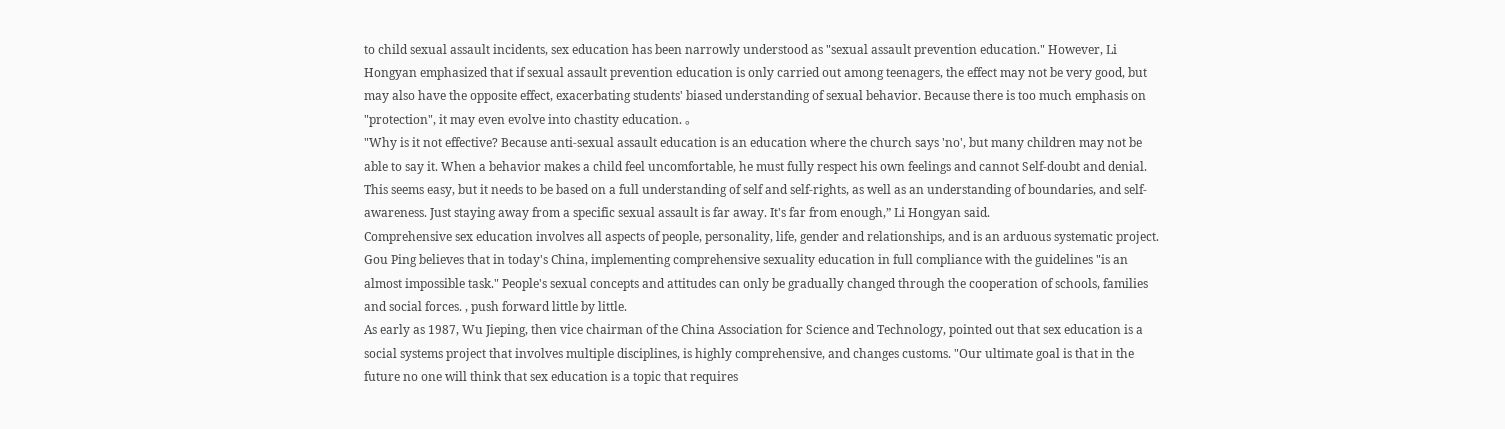to child sexual assault incidents, sex education has been narrowly understood as "sexual assault prevention education." However, Li Hongyan emphasized that if sexual assault prevention education is only carried out among teenagers, the effect may not be very good, but may also have the opposite effect, exacerbating students' biased understanding of sexual behavior. Because there is too much emphasis on "protection", it may even evolve into chastity education. 。
"Why is it not effective? Because anti-sexual assault education is an education where the church says 'no', but many children may not be able to say it. When a behavior makes a child feel uncomfortable, he must fully respect his own feelings and cannot Self-doubt and denial. This seems easy, but it needs to be based on a full understanding of self and self-rights, as well as an understanding of boundaries, and self-awareness. Just staying away from a specific sexual assault is far away. It's far from enough,” Li Hongyan said.
Comprehensive sex education involves all aspects of people, personality, life, gender and relationships, and is an arduous systematic project. Gou Ping believes that in today's China, implementing comprehensive sexuality education in full compliance with the guidelines "is an almost impossible task." People's sexual concepts and attitudes can only be gradually changed through the cooperation of schools, families and social forces. , push forward little by little.
As early as 1987, Wu Jieping, then vice chairman of the China Association for Science and Technology, pointed out that sex education is a social systems project that involves multiple disciplines, is highly comprehensive, and changes customs. "Our ultimate goal is that in the future no one will think that sex education is a topic that requires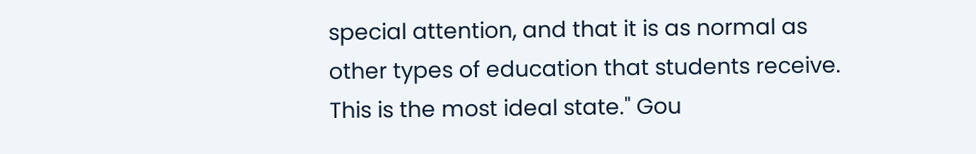special attention, and that it is as normal as other types of education that students receive. This is the most ideal state." Gou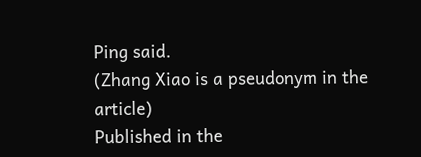Ping said.
(Zhang Xiao is a pseudonym in the article)
Published in the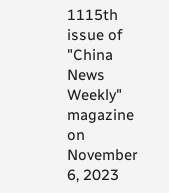1115th issue of "China News Weekly" magazine on November 6, 2023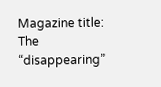Magazine title: The “disappearing”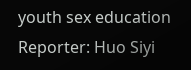youth sex education
Reporter: Huo Siyi